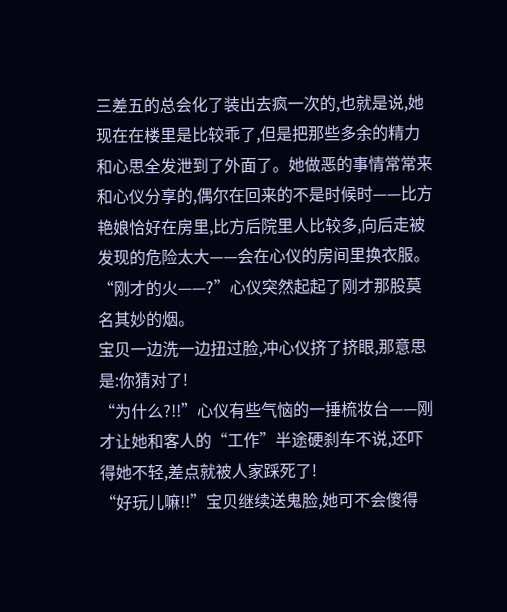三差五的总会化了装出去疯一次的,也就是说,她现在在楼里是比较乖了,但是把那些多余的精力和心思全发泄到了外面了。她做恶的事情常常来和心仪分享的,偶尔在回来的不是时候时——比方艳娘恰好在房里,比方后院里人比较多,向后走被发现的危险太大——会在心仪的房间里换衣服。
“刚才的火——?”心仪突然起起了刚才那股莫名其妙的烟。
宝贝一边洗一边扭过脸,冲心仪挤了挤眼,那意思是:你猜对了!
“为什么?!!”心仪有些气恼的一捶梳妆台——刚才让她和客人的“工作”半途硬刹车不说,还吓得她不轻,差点就被人家踩死了!
“好玩儿嘛!!”宝贝继续送鬼脸,她可不会傻得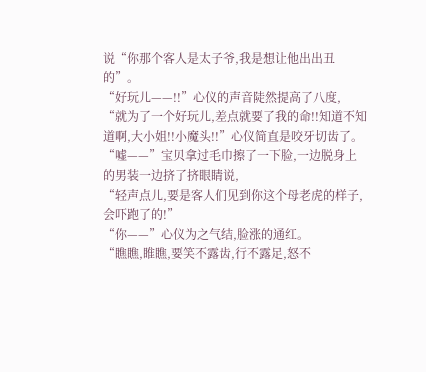说“你那个客人是太子爷,我是想让他出出丑的”。
“好玩儿——!!”心仪的声音陡然提高了八度,
“就为了一个好玩儿,差点就要了我的命!!知道不知道啊,大小姐!!小魔头!!”心仪简直是咬牙切齿了。
“嘘——”宝贝拿过毛巾擦了一下脸,一边脱身上的男装一边挤了挤眼睛说,
“轻声点儿,要是客人们见到你这个母老虎的样子,会吓跑了的!”
“你——”心仪为之气结,脸涨的通红。
“瞧瞧,睢瞧,要笑不露齿,行不露足,怒不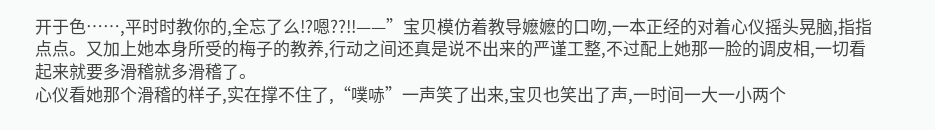开于色……,平时时教你的,全忘了么!?嗯??!!——”宝贝模仿着教导嬷嬷的口吻,一本正经的对着心仪摇头晃脑,指指点点。又加上她本身所受的梅子的教养,行动之间还真是说不出来的严谨工整,不过配上她那一脸的调皮相,一切看起来就要多滑稽就多滑稽了。
心仪看她那个滑稽的样子,实在撑不住了,“噗哧”一声笑了出来,宝贝也笑出了声,一时间一大一小两个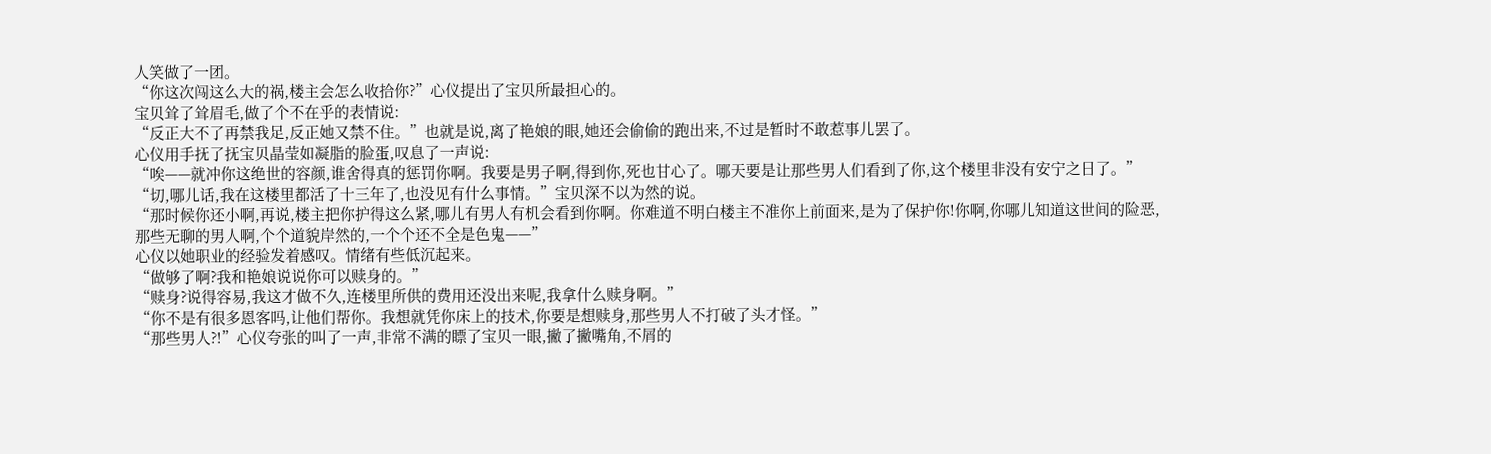人笑做了一团。
“你这次闯这么大的祸,楼主会怎么收拾你?”心仪提出了宝贝所最担心的。
宝贝耸了耸眉毛,做了个不在乎的表情说:
“反正大不了再禁我足,反正她又禁不住。”也就是说,离了艳娘的眼,她还会偷偷的跑出来,不过是暂时不敢惹事儿罢了。
心仪用手抚了抚宝贝晶莹如凝脂的脸蛋,叹息了一声说:
“唉——就冲你这绝世的容颜,谁舍得真的惩罚你啊。我要是男子啊,得到你,死也甘心了。哪天要是让那些男人们看到了你,这个楼里非没有安宁之日了。”
“切,哪儿话,我在这楼里都活了十三年了,也没见有什么事情。”宝贝深不以为然的说。
“那时候你还小啊,再说,楼主把你护得这么紧,哪儿有男人有机会看到你啊。你难道不明白楼主不准你上前面来,是为了保护你!你啊,你哪儿知道这世间的险恶,那些无聊的男人啊,个个道貌岸然的,一个个还不全是色鬼——”
心仪以她职业的经验发着感叹。情绪有些低沉起来。
“做够了啊?我和艳娘说说你可以赎身的。”
“赎身?说得容易,我这才做不久,连楼里所供的费用还没出来呢,我拿什么赎身啊。”
“你不是有很多恩客吗,让他们帮你。我想就凭你床上的技术,你要是想赎身,那些男人不打破了头才怪。”
“那些男人?!”心仪夸张的叫了一声,非常不满的瞟了宝贝一眼,撇了撇嘴角,不屑的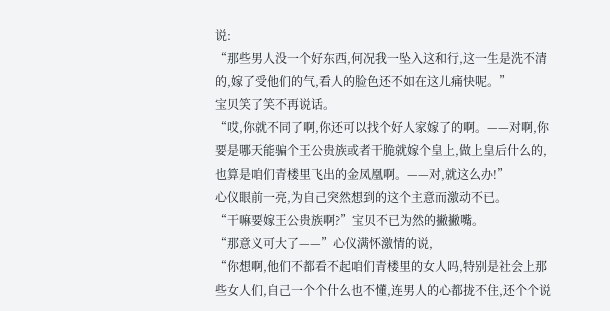说:
“那些男人没一个好东西,何况我一坠入这和行,这一生是洗不清的,嫁了受他们的气,看人的脸色还不如在这儿痛快呢。”
宝贝笑了笑不再说话。
“哎,你就不同了啊,你还可以找个好人家嫁了的啊。——对啊,你要是哪天能骗个王公贵族或者干脆就嫁个皇上,做上皇后什么的,也算是咱们青楼里飞出的金凤凰啊。——对,就这么办!”
心仪眼前一亮,为自己突然想到的这个主意而激动不已。
“干嘛要嫁王公贵族啊?”宝贝不已为然的撇撇嘴。
“那意义可大了——”心仪满怀激情的说,
“你想啊,他们不都看不起咱们青楼里的女人吗,特别是社会上那些女人们,自己一个个什么也不懂,连男人的心都拢不住,还个个说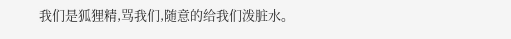我们是狐狸精,骂我们,随意的给我们泼脏水。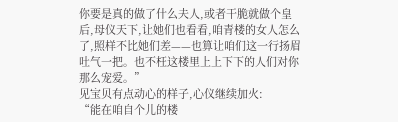你要是真的做了什么夫人,或者干脆就做个皇后,母仪天下,让她们也看看,咱青楼的女人怎么了,照样不比她们差——也算让咱们这一行扬眉吐气一把。也不枉这楼里上上下下的人们对你那么宠爱。”
见宝贝有点动心的样子,心仪继续加火:
“能在咱自个儿的楼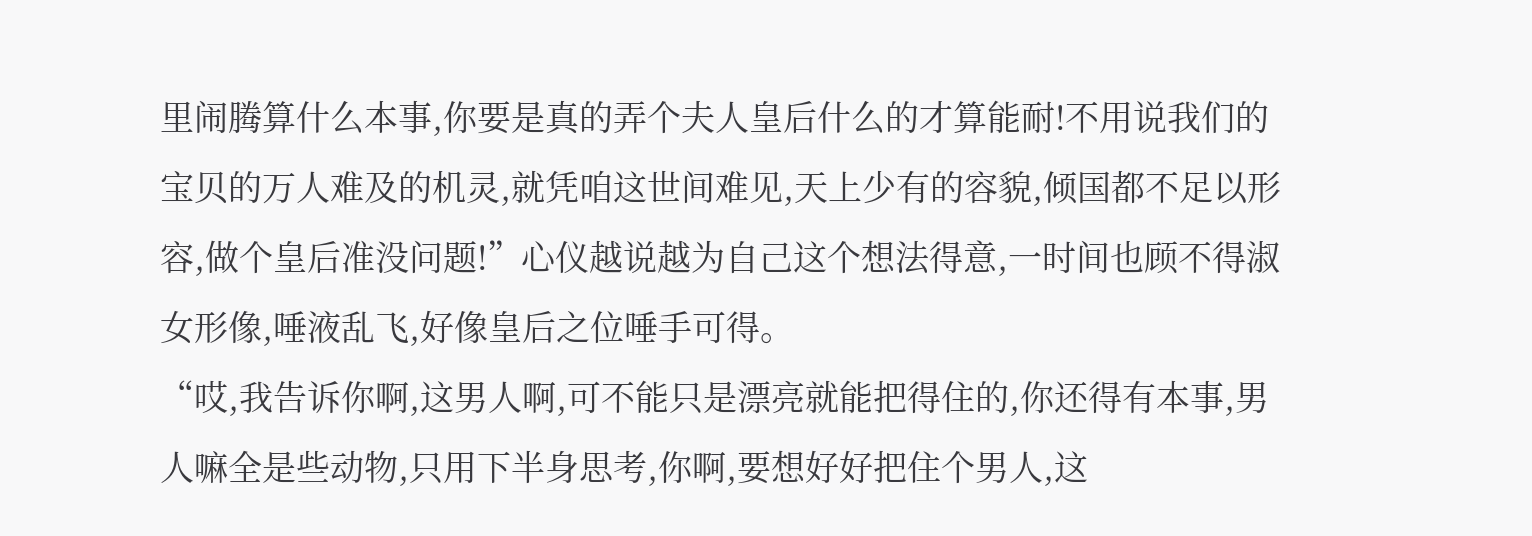里闹腾算什么本事,你要是真的弄个夫人皇后什么的才算能耐!不用说我们的宝贝的万人难及的机灵,就凭咱这世间难见,天上少有的容貌,倾国都不足以形容,做个皇后准没问题!”心仪越说越为自己这个想法得意,一时间也顾不得淑女形像,唾液乱飞,好像皇后之位唾手可得。
“哎,我告诉你啊,这男人啊,可不能只是漂亮就能把得住的,你还得有本事,男人嘛全是些动物,只用下半身思考,你啊,要想好好把住个男人,这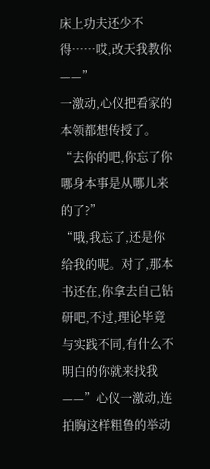床上功夫还少不得……哎,改天我教你——”
一激动,心仪把看家的本领都想传授了。
“去你的吧,你忘了你哪身本事是从哪儿来的了?”
“哦,我忘了,还是你给我的呢。对了,那本书还在,你拿去自己钻研吧,不过,理论毕竟与实践不同,有什么不明白的你就来找我——”心仪一激动,连拍胸这样粗鲁的举动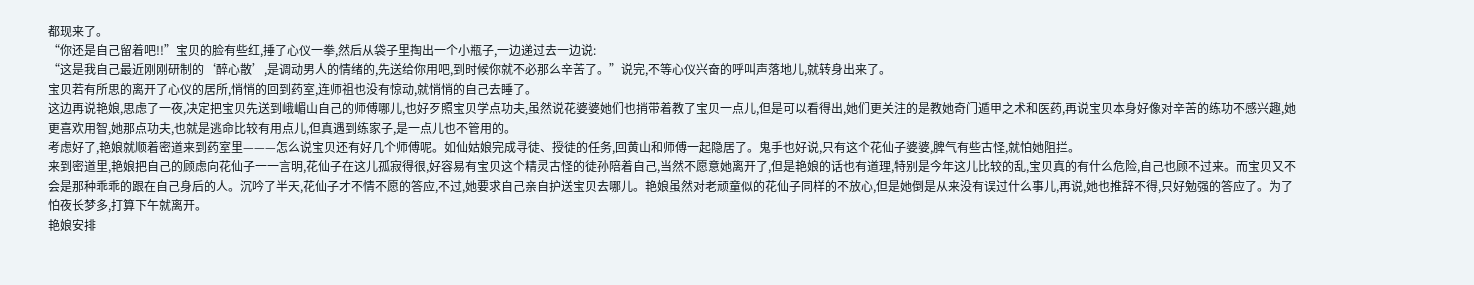都现来了。
“你还是自己留着吧!!”宝贝的脸有些红,捶了心仪一拳,然后从袋子里掏出一个小瓶子,一边递过去一边说:
“这是我自己最近刚刚研制的‘醉心散’,是调动男人的情绪的,先送给你用吧,到时候你就不必那么辛苦了。”说完,不等心仪兴奋的呼叫声落地儿,就转身出来了。
宝贝若有所思的离开了心仪的居所,悄悄的回到药室,连师祖也没有惊动,就悄悄的自己去睡了。
这边再说艳娘,思虑了一夜,决定把宝贝先送到峨嵋山自己的师傅哪儿,也好歹照宝贝学点功夫,虽然说花婆婆她们也捎带着教了宝贝一点儿,但是可以看得出,她们更关注的是教她奇门遁甲之术和医药,再说宝贝本身好像对辛苦的练功不感兴趣,她更喜欢用智,她那点功夫,也就是逃命比较有用点儿,但真遇到练家子,是一点儿也不管用的。
考虑好了,艳娘就顺着密道来到药室里———怎么说宝贝还有好几个师傅呢。如仙姑娘完成寻徒、授徒的任务,回黄山和师傅一起隐居了。鬼手也好说,只有这个花仙子婆婆,脾气有些古怪,就怕她阻拦。
来到密道里,艳娘把自己的顾虑向花仙子一一言明,花仙子在这儿孤寂得很,好容易有宝贝这个精灵古怪的徒孙陪着自己,当然不愿意她离开了,但是艳娘的话也有道理,特别是今年这儿比较的乱,宝贝真的有什么危险,自己也顾不过来。而宝贝又不会是那种乖乖的跟在自己身后的人。沉吟了半天,花仙子才不情不愿的答应,不过,她要求自己亲自护送宝贝去哪儿。艳娘虽然对老顽童似的花仙子同样的不放心,但是她倒是从来没有误过什么事儿,再说,她也推辞不得,只好勉强的答应了。为了怕夜长梦多,打算下午就离开。
艳娘安排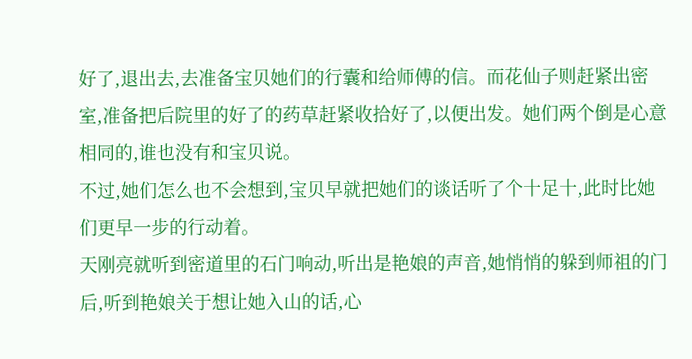好了,退出去,去准备宝贝她们的行囊和给师傅的信。而花仙子则赶紧出密室,准备把后院里的好了的药草赶紧收拾好了,以便出发。她们两个倒是心意相同的,谁也没有和宝贝说。
不过,她们怎么也不会想到,宝贝早就把她们的谈话听了个十足十,此时比她们更早一步的行动着。
天刚亮就听到密道里的石门响动,听出是艳娘的声音,她悄悄的躲到师祖的门后,听到艳娘关于想让她入山的话,心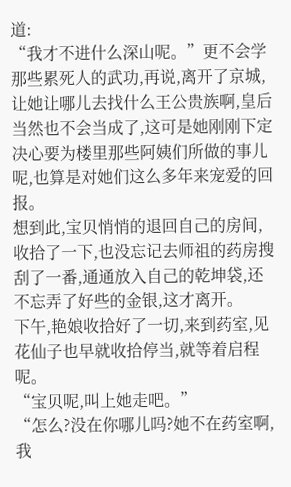道:
“我才不进什么深山呢。”更不会学那些累死人的武功,再说,离开了京城,让她让哪儿去找什么王公贵族啊,皇后当然也不会当成了,这可是她刚刚下定决心要为楼里那些阿姨们所做的事儿呢,也算是对她们这么多年来宠爱的回报。
想到此,宝贝悄悄的退回自己的房间,收拾了一下,也没忘记去师祖的药房搜刮了一番,通通放入自己的乾坤袋,还不忘弄了好些的金银,这才离开。
下午,艳娘收拾好了一切,来到药室,见花仙子也早就收拾停当,就等着启程呢。
“宝贝呢,叫上她走吧。”
“怎么?没在你哪儿吗?她不在药室啊,我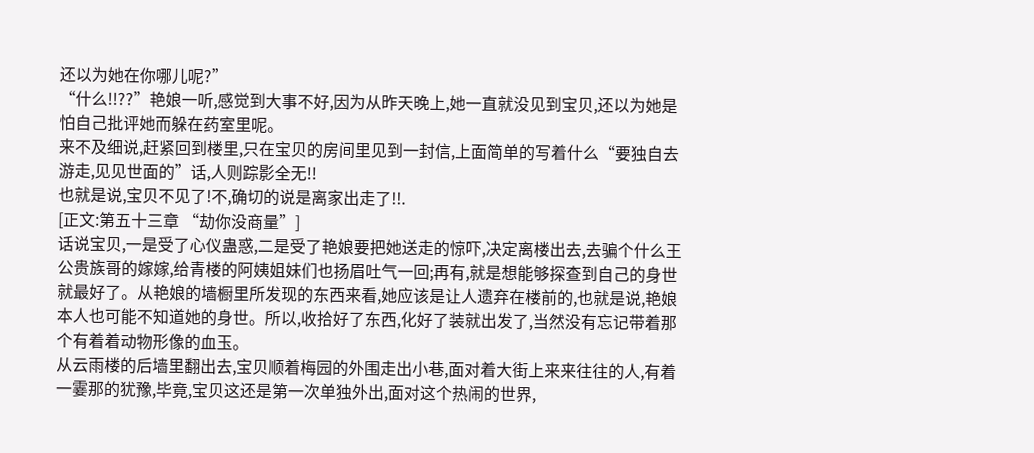还以为她在你哪儿呢?”
“什么!!??”艳娘一听,感觉到大事不好,因为从昨天晚上,她一直就没见到宝贝,还以为她是怕自己批评她而躲在药室里呢。
来不及细说,赶紧回到楼里,只在宝贝的房间里见到一封信,上面简单的写着什么“要独自去游走,见见世面的”话,人则踪影全无!!
也就是说,宝贝不见了!不,确切的说是离家出走了!!.
[正文:第五十三章 “劫你没商量”]
话说宝贝,一是受了心仪蛊惑,二是受了艳娘要把她送走的惊吓,决定离楼出去,去骗个什么王公贵族哥的嫁嫁,给青楼的阿姨姐妹们也扬眉吐气一回;再有,就是想能够探查到自己的身世就最好了。从艳娘的墙橱里所发现的东西来看,她应该是让人遗弃在楼前的,也就是说,艳娘本人也可能不知道她的身世。所以,收拾好了东西,化好了装就出发了,当然没有忘记带着那个有着着动物形像的血玉。
从云雨楼的后墙里翻出去,宝贝顺着梅园的外围走出小巷,面对着大街上来来往往的人,有着一霎那的犹豫,毕竟,宝贝这还是第一次单独外出,面对这个热闹的世界,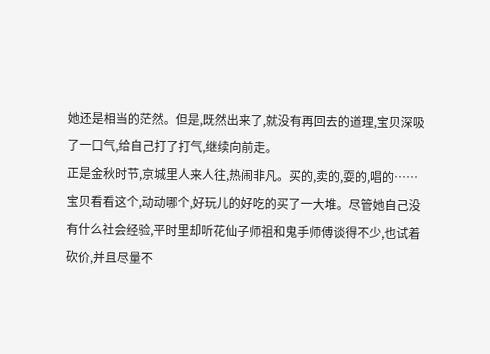她还是相当的茫然。但是,既然出来了,就没有再回去的道理,宝贝深吸了一口气,给自己打了打气,继续向前走。
正是金秋时节,京城里人来人往,热闹非凡。买的,卖的,耍的,唱的……宝贝看看这个,动动哪个,好玩儿的好吃的买了一大堆。尽管她自己没有什么社会经验,平时里却听花仙子师祖和鬼手师傅谈得不少,也试着砍价,并且尽量不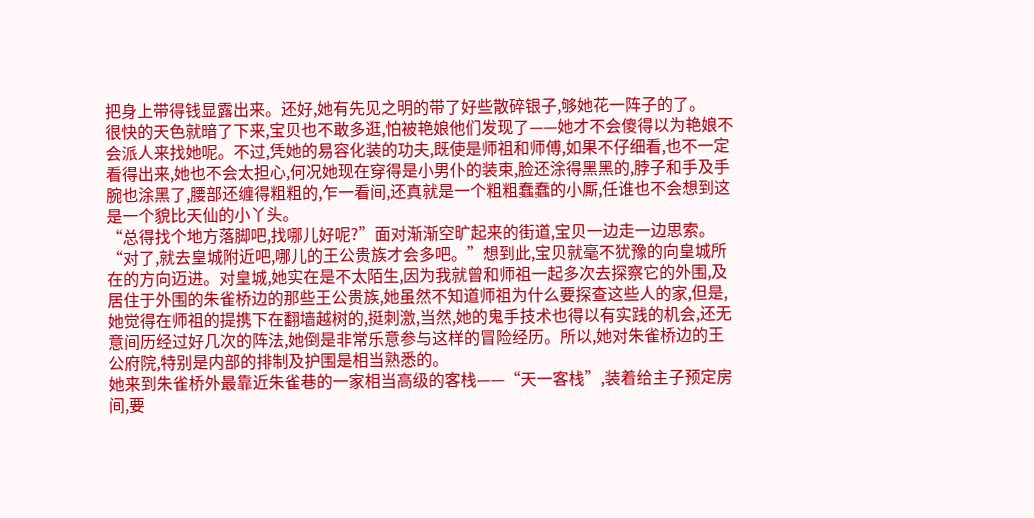把身上带得钱显露出来。还好,她有先见之明的带了好些散碎银子,够她花一阵子的了。
很快的天色就暗了下来,宝贝也不敢多逛,怕被艳娘他们发现了——她才不会傻得以为艳娘不会派人来找她呢。不过,凭她的易容化装的功夫,既使是师祖和师傅,如果不仔细看,也不一定看得出来,她也不会太担心,何况她现在穿得是小男仆的装束,脸还涂得黑黑的,脖子和手及手腕也涂黑了,腰部还缠得粗粗的,乍一看间,还真就是一个粗粗蠢蠢的小厮,任谁也不会想到这是一个貌比天仙的小丫头。
“总得找个地方落脚吧,找哪儿好呢?”面对渐渐空旷起来的街道,宝贝一边走一边思索。
“对了,就去皇城附近吧,哪儿的王公贵族才会多吧。”想到此,宝贝就毫不犹豫的向皇城所在的方向迈进。对皇城,她实在是不太陌生,因为我就曾和师祖一起多次去探察它的外围,及居住于外围的朱雀桥边的那些王公贵族,她虽然不知道师祖为什么要探查这些人的家,但是,她觉得在师祖的提携下在翻墙越树的,挺刺激,当然,她的鬼手技术也得以有实践的机会,还无意间历经过好几次的阵法,她倒是非常乐意参与这样的冒险经历。所以,她对朱雀桥边的王公府院,特别是内部的排制及护围是相当熟悉的。
她来到朱雀桥外最靠近朱雀巷的一家相当高级的客栈——“天一客栈”,装着给主子预定房间,要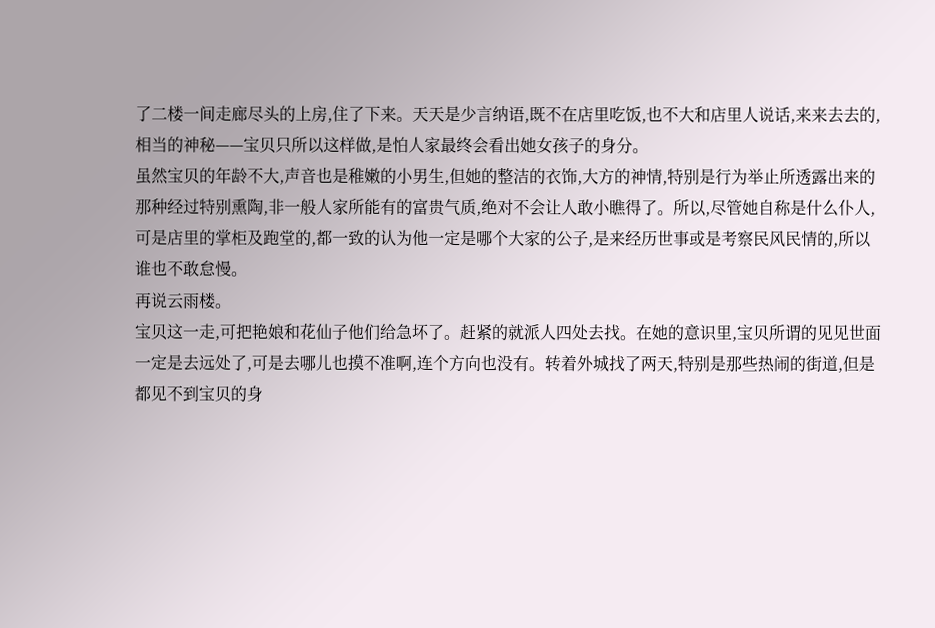了二楼一间走廊尽头的上房,住了下来。天天是少言纳语,既不在店里吃饭,也不大和店里人说话,来来去去的,相当的神秘——宝贝只所以这样做,是怕人家最终会看出她女孩子的身分。
虽然宝贝的年龄不大,声音也是稚嫩的小男生,但她的整洁的衣饰,大方的神情,特别是行为举止所透露出来的那种经过特别熏陶,非一般人家所能有的富贵气质,绝对不会让人敢小瞧得了。所以,尽管她自称是什么仆人,可是店里的掌柜及跑堂的,都一致的认为他一定是哪个大家的公子,是来经历世事或是考察民风民情的,所以谁也不敢怠慢。
再说云雨楼。
宝贝这一走,可把艳娘和花仙子他们给急坏了。赶紧的就派人四处去找。在她的意识里,宝贝所谓的见见世面一定是去远处了,可是去哪儿也摸不准啊,连个方向也没有。转着外城找了两天,特别是那些热闹的街道,但是都见不到宝贝的身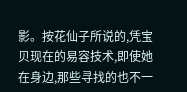影。按花仙子所说的,凭宝贝现在的易容技术,即使她在身边,那些寻找的也不一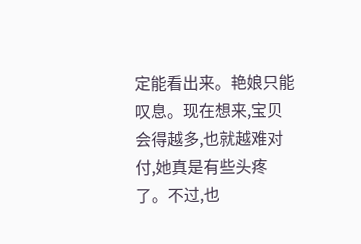定能看出来。艳娘只能叹息。现在想来,宝贝会得越多,也就越难对付,她真是有些头疼了。不过,也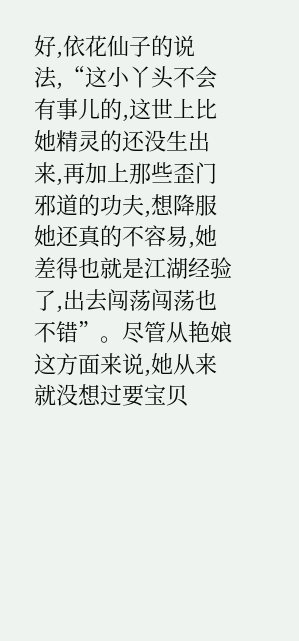好,依花仙子的说法,“这小丫头不会有事儿的,这世上比她精灵的还没生出来,再加上那些歪门邪道的功夫,想降服她还真的不容易,她差得也就是江湖经验了,出去闯荡闯荡也不错”。尽管从艳娘这方面来说,她从来就没想过要宝贝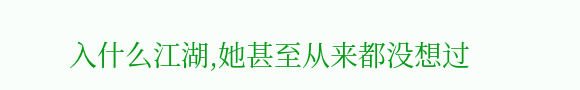入什么江湖,她甚至从来都没想过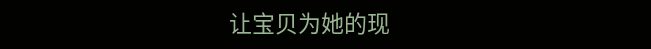让宝贝为她的现